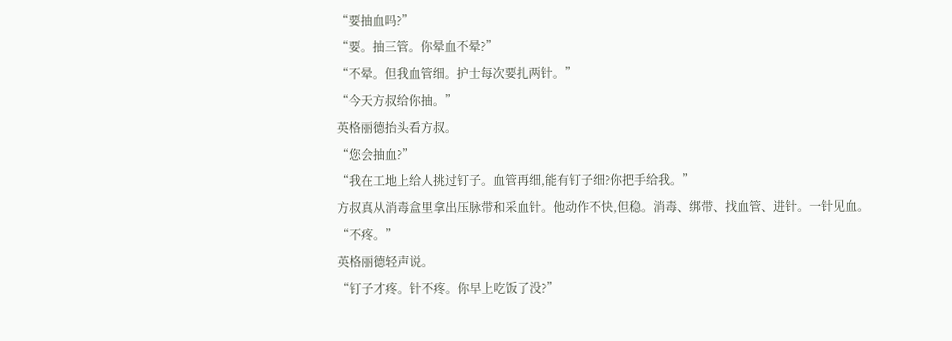“要抽血吗?”
“要。抽三管。你晕血不晕?”
“不晕。但我血管细。护士每次要扎两针。”
“今天方叔给你抽。”
英格丽德抬头看方叔。
“您会抽血?”
“我在工地上给人挑过钉子。血管再细,能有钉子细?你把手给我。”
方叔真从消毒盒里拿出压脉带和采血针。他动作不快,但稳。消毒、绑带、找血管、进针。一针见血。
“不疼。”
英格丽德轻声说。
“钉子才疼。针不疼。你早上吃饭了没?”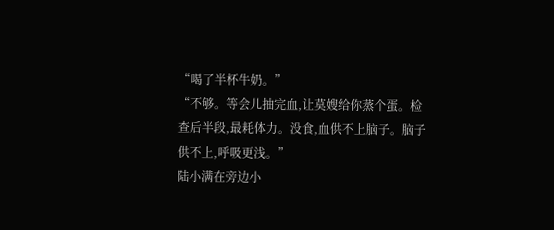“喝了半杯牛奶。”
“不够。等会儿抽完血,让莫嫂给你蒸个蛋。检查后半段,最耗体力。没食,血供不上脑子。脑子供不上,呼吸更浅。”
陆小满在旁边小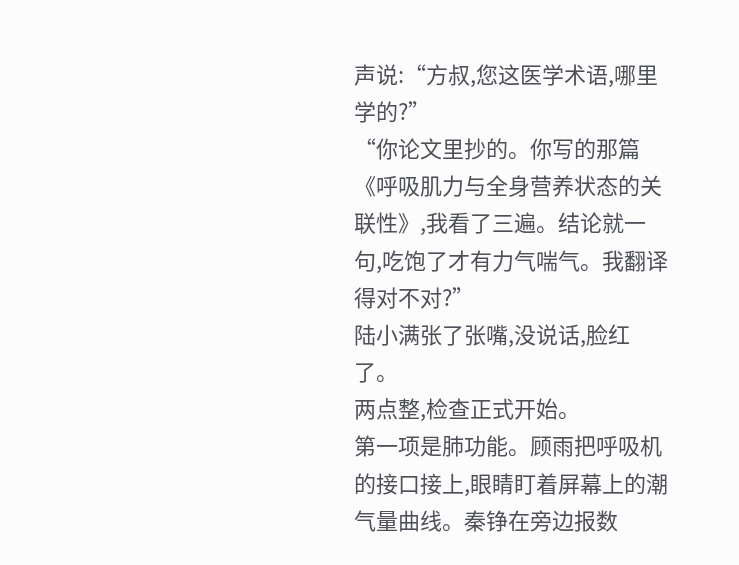声说:“方叔,您这医学术语,哪里学的?”
“你论文里抄的。你写的那篇《呼吸肌力与全身营养状态的关联性》,我看了三遍。结论就一句,吃饱了才有力气喘气。我翻译得对不对?”
陆小满张了张嘴,没说话,脸红了。
两点整,检查正式开始。
第一项是肺功能。顾雨把呼吸机的接口接上,眼睛盯着屏幕上的潮气量曲线。秦铮在旁边报数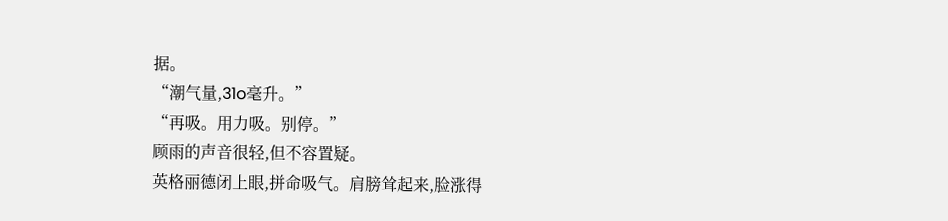据。
“潮气量,31o毫升。”
“再吸。用力吸。别停。”
顾雨的声音很轻,但不容置疑。
英格丽德闭上眼,拼命吸气。肩膀耸起来,脸涨得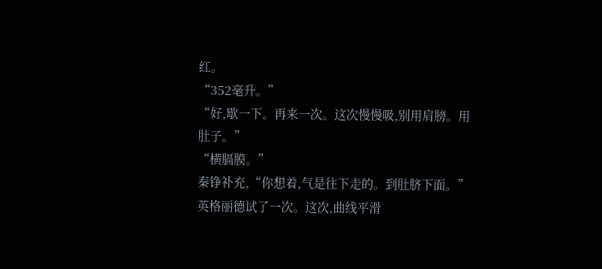红。
“352毫升。”
“好,歇一下。再来一次。这次慢慢吸,别用肩膀。用肚子。”
“横膈膜。”
秦铮补充,“你想着,气是往下走的。到肚脐下面。”
英格丽德试了一次。这次,曲线平滑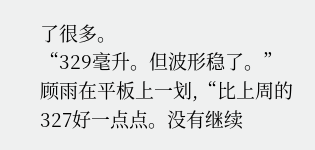了很多。
“329毫升。但波形稳了。”
顾雨在平板上一划,“比上周的327好一点点。没有继续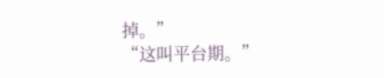掉。”
“这叫平台期。”